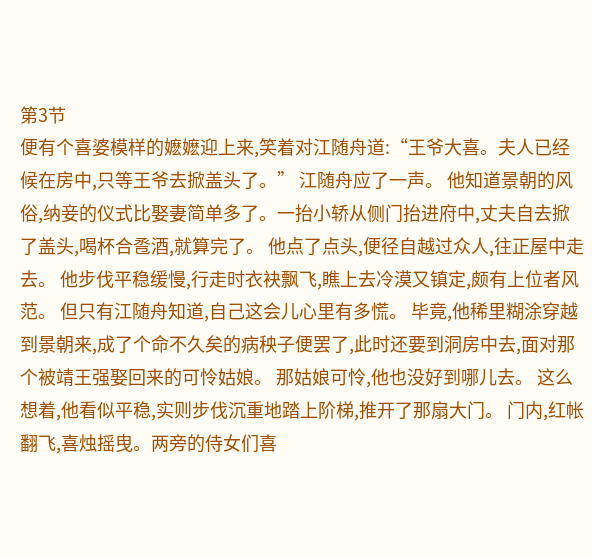第3节
便有个喜婆模样的嬷嬷迎上来,笑着对江随舟道:“王爷大喜。夫人已经候在房中,只等王爷去掀盖头了。” 江随舟应了一声。 他知道景朝的风俗,纳妾的仪式比娶妻简单多了。一抬小轿从侧门抬进府中,丈夫自去掀了盖头,喝杯合卺酒,就算完了。 他点了点头,便径自越过众人,往正屋中走去。 他步伐平稳缓慢,行走时衣袂飘飞,瞧上去冷漠又镇定,颇有上位者风范。 但只有江随舟知道,自己这会儿心里有多慌。 毕竟,他稀里糊涂穿越到景朝来,成了个命不久矣的病秧子便罢了,此时还要到洞房中去,面对那个被靖王强娶回来的可怜姑娘。 那姑娘可怜,他也没好到哪儿去。 这么想着,他看似平稳,实则步伐沉重地踏上阶梯,推开了那扇大门。 门内,红帐翻飞,喜烛摇曳。两旁的侍女们喜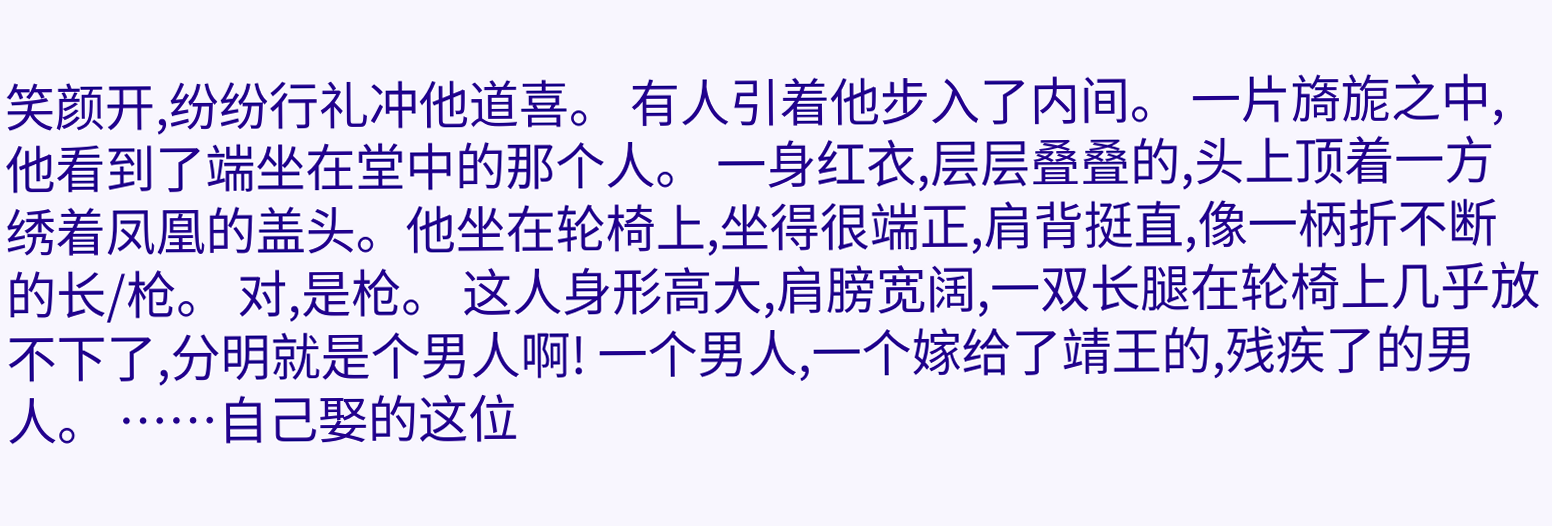笑颜开,纷纷行礼冲他道喜。 有人引着他步入了内间。 一片旖旎之中,他看到了端坐在堂中的那个人。 一身红衣,层层叠叠的,头上顶着一方绣着凤凰的盖头。他坐在轮椅上,坐得很端正,肩背挺直,像一柄折不断的长/枪。 对,是枪。 这人身形高大,肩膀宽阔,一双长腿在轮椅上几乎放不下了,分明就是个男人啊! 一个男人,一个嫁给了靖王的,残疾了的男人。 ……自己娶的这位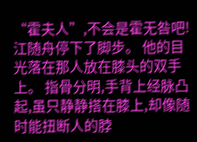“霍夫人”,不会是霍无咎吧! 江随舟停下了脚步。 他的目光落在那人放在膝头的双手上。 指骨分明,手背上经脉凸起,虽只静静搭在膝上,却像随时能扭断人的脖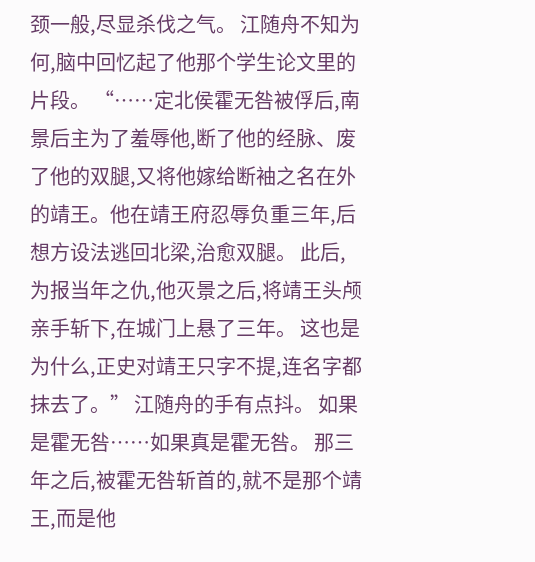颈一般,尽显杀伐之气。 江随舟不知为何,脑中回忆起了他那个学生论文里的片段。 “……定北侯霍无咎被俘后,南景后主为了羞辱他,断了他的经脉、废了他的双腿,又将他嫁给断袖之名在外的靖王。他在靖王府忍辱负重三年,后想方设法逃回北梁,治愈双腿。 此后,为报当年之仇,他灭景之后,将靖王头颅亲手斩下,在城门上悬了三年。 这也是为什么,正史对靖王只字不提,连名字都抹去了。” 江随舟的手有点抖。 如果是霍无咎……如果真是霍无咎。 那三年之后,被霍无咎斩首的,就不是那个靖王,而是他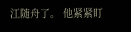江随舟了。 他紧紧盯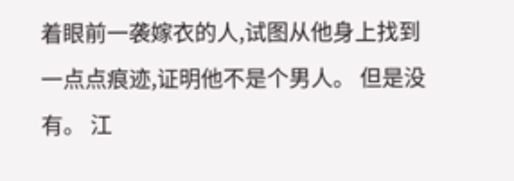着眼前一袭嫁衣的人,试图从他身上找到一点点痕迹,证明他不是个男人。 但是没有。 江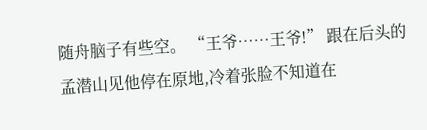随舟脑子有些空。 “王爷……王爷!” 跟在后头的孟潜山见他停在原地,冷着张脸不知道在